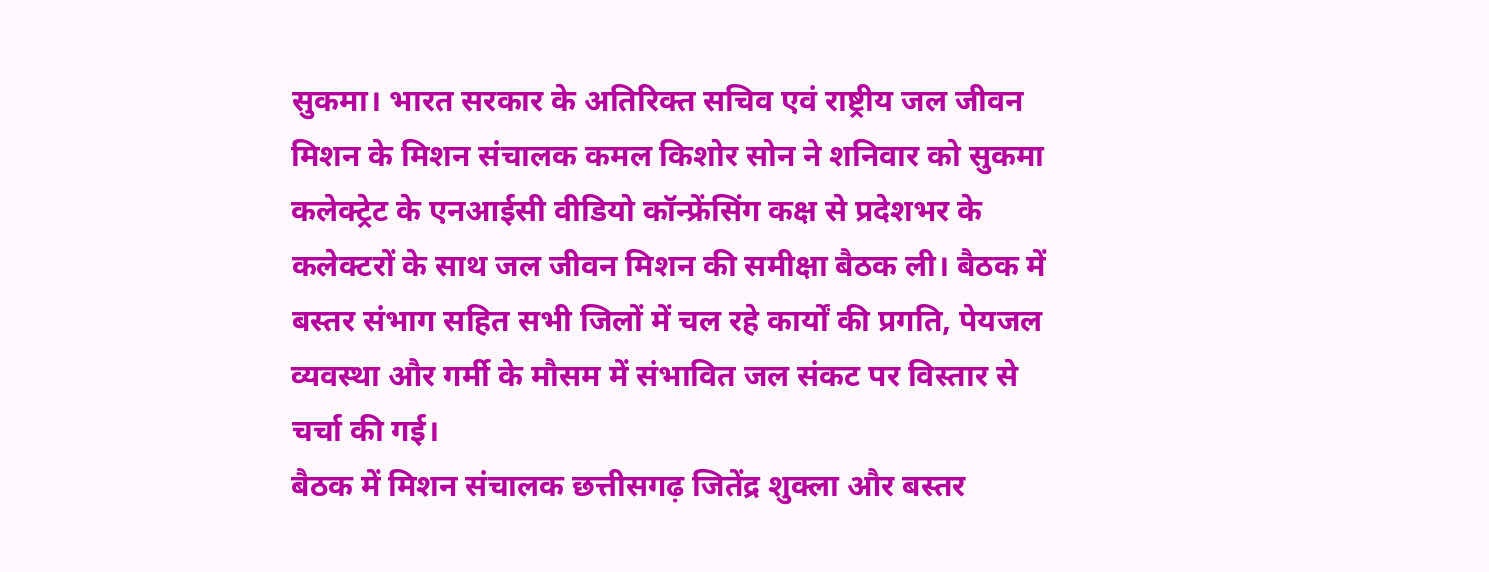सुकमा। भारत सरकार के अतिरिक्त सचिव एवं राष्ट्रीय जल जीवन मिशन के मिशन संचालक कमल किशोर सोन ने शनिवार को सुकमा कलेक्ट्रेट के एनआईसी वीडियो कॉन्फ्रेंसिंग कक्ष से प्रदेशभर के कलेक्टरों के साथ जल जीवन मिशन की समीक्षा बैठक ली। बैठक में बस्तर संभाग सहित सभी जिलों में चल रहे कार्यों की प्रगति, पेयजल व्यवस्था और गर्मी के मौसम में संभावित जल संकट पर विस्तार से चर्चा की गई।
बैठक में मिशन संचालक छत्तीसगढ़ जितेंद्र शुक्ला और बस्तर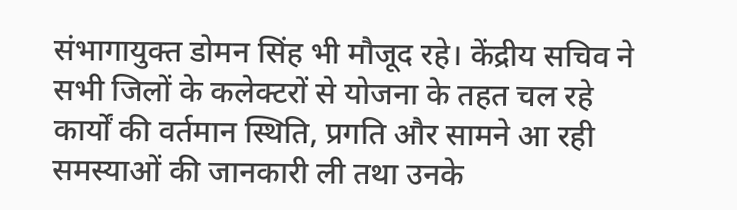संभागायुक्त डोमन सिंह भी मौजूद रहे। केंद्रीय सचिव ने सभी जिलों के कलेक्टरों से योजना के तहत चल रहे कार्यों की वर्तमान स्थिति, प्रगति और सामने आ रही समस्याओं की जानकारी ली तथा उनके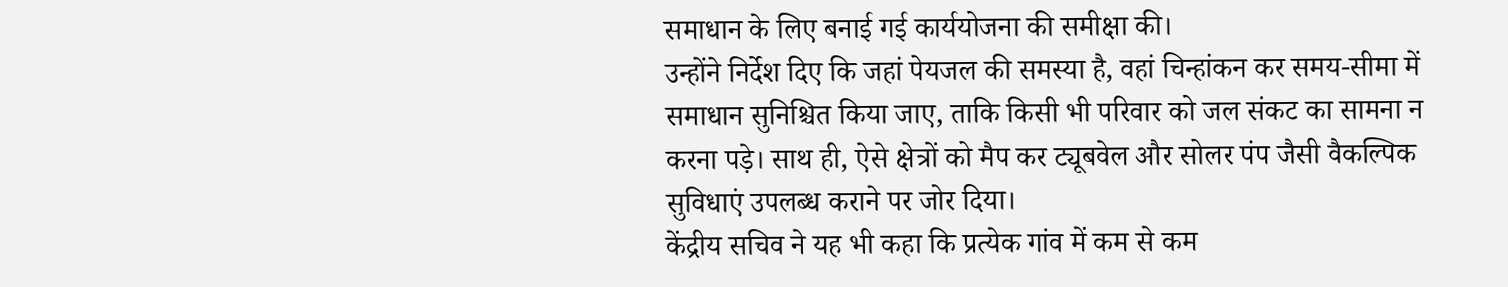समाधान के लिए बनाई गई कार्ययोजना की समीक्षा की।
उन्होंने निर्देश दिए कि जहां पेयजल की समस्या है, वहां चिन्हांकन कर समय-सीमा में समाधान सुनिश्चित किया जाए, ताकि किसी भी परिवार को जल संकट का सामना न करना पड़े। साथ ही, ऐसे क्षेत्रों को मैप कर ट्यूबवेल और सोलर पंप जैसी वैकल्पिक सुविधाएं उपलब्ध कराने पर जोर दिया।
केंद्रीय सचिव ने यह भी कहा कि प्रत्येक गांव में कम से कम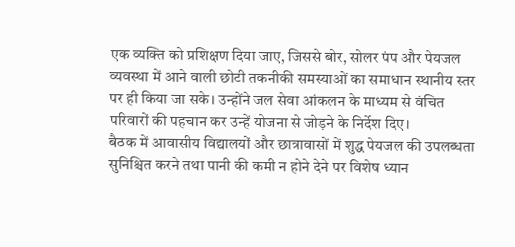एक व्यक्ति को प्रशिक्षण दिया जाए, जिससे बोर, सोलर पंप और पेयजल व्यवस्था में आने वाली छोटी तकनीकी समस्याओं का समाधान स्थानीय स्तर पर ही किया जा सके। उन्होंने जल सेवा आंकलन के माध्यम से वंचित परिवारों की पहचान कर उन्हें योजना से जोड़ने के निर्देश दिए।
बैठक में आवासीय विद्यालयों और छात्रावासों में शुद्ध पेयजल की उपलब्धता सुनिश्चित करने तथा पानी की कमी न होने देने पर विशेष ध्यान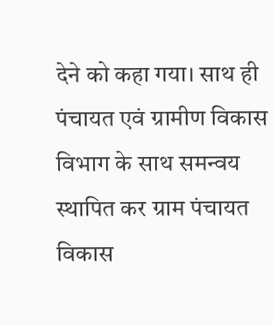देने को कहा गया। साथ ही पंचायत एवं ग्रामीण विकास विभाग के साथ समन्वय स्थापित कर ग्राम पंचायत विकास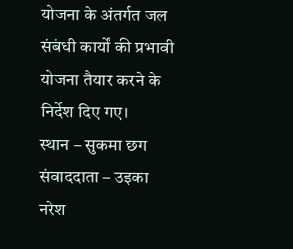योजना के अंतर्गत जल संबंधी कार्यों की प्रभावी योजना तैयार करने के निर्देश दिए गए।
स्थान – सुकमा छग
संवाददाता – उइका नरेश